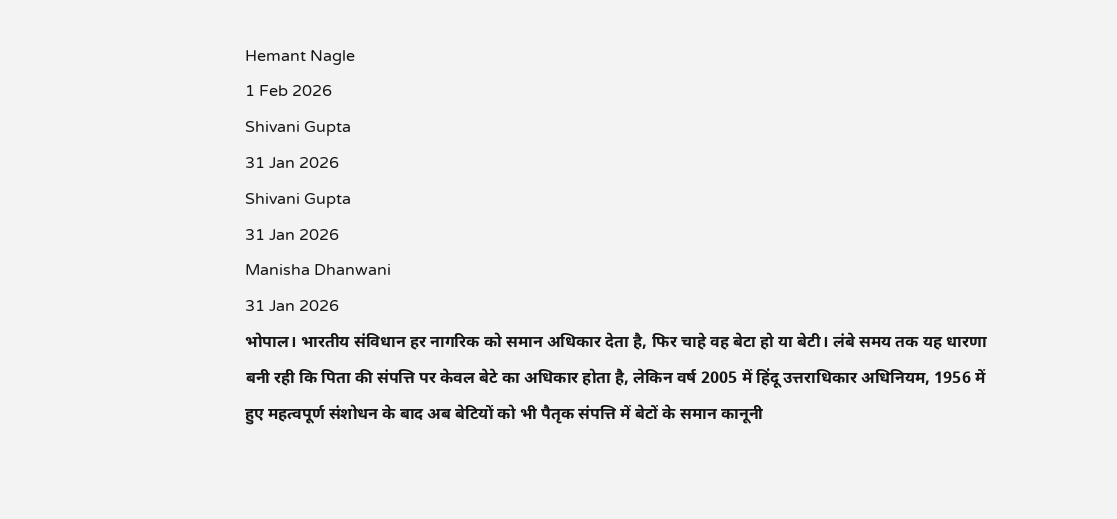Hemant Nagle
1 Feb 2026
Shivani Gupta
31 Jan 2026
Shivani Gupta
31 Jan 2026
Manisha Dhanwani
31 Jan 2026
भोपाल। भारतीय संविधान हर नागरिक को समान अधिकार देता है, फिर चाहे वह बेटा हो या बेटी। लंबे समय तक यह धारणा बनी रही कि पिता की संपत्ति पर केवल बेटे का अधिकार होता है, लेकिन वर्ष 2005 में हिंदू उत्तराधिकार अधिनियम, 1956 में हुए महत्वपूर्ण संशोधन के बाद अब बेटियों को भी पैतृक संपत्ति में बेटों के समान कानूनी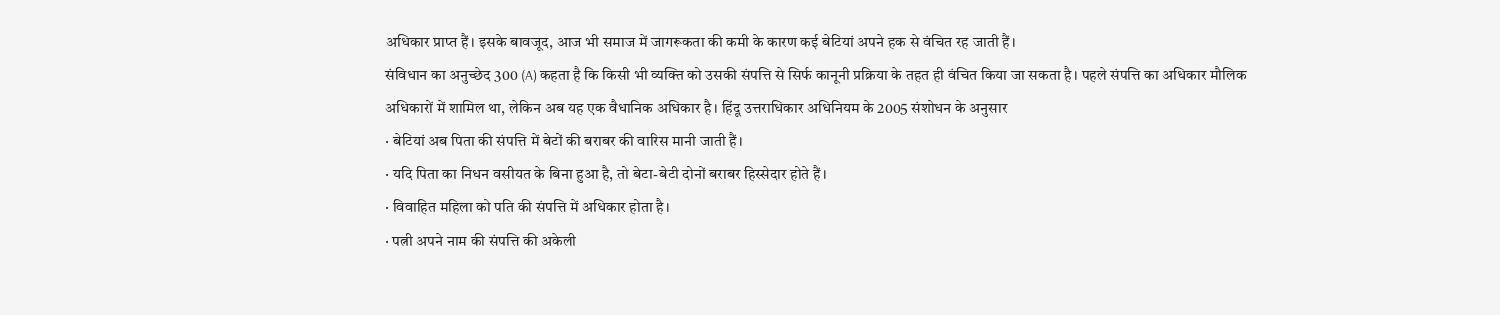अधिकार प्राप्त हैं। इसके बावजूद, आज भी समाज में जागरूकता की कमी के कारण कई बेटियां अपने हक से वंचित रह जाती हैं।
संविधान का अनुच्छेद 300 (A) कहता है कि किसी भी व्यक्ति को उसकी संपत्ति से सिर्फ कानूनी प्रक्रिया के तहत ही वंचित किया जा सकता है। पहले संपत्ति का अधिकार मौलिक अधिकारों में शामिल था, लेकिन अब यह एक वैधानिक अधिकार है। हिंदू उत्तराधिकार अधिनियम के 2005 संशोधन के अनुसार
· बेटियां अब पिता की संपत्ति में बेटों की बराबर की वारिस मानी जाती हैं।
· यदि पिता का निधन वसीयत के बिना हुआ है, तो बेटा-बेटी दोनों बराबर हिस्सेदार होते हैं।
· विवाहित महिला को पति की संपत्ति में अधिकार होता है।
· पत्नी अपने नाम की संपत्ति की अकेली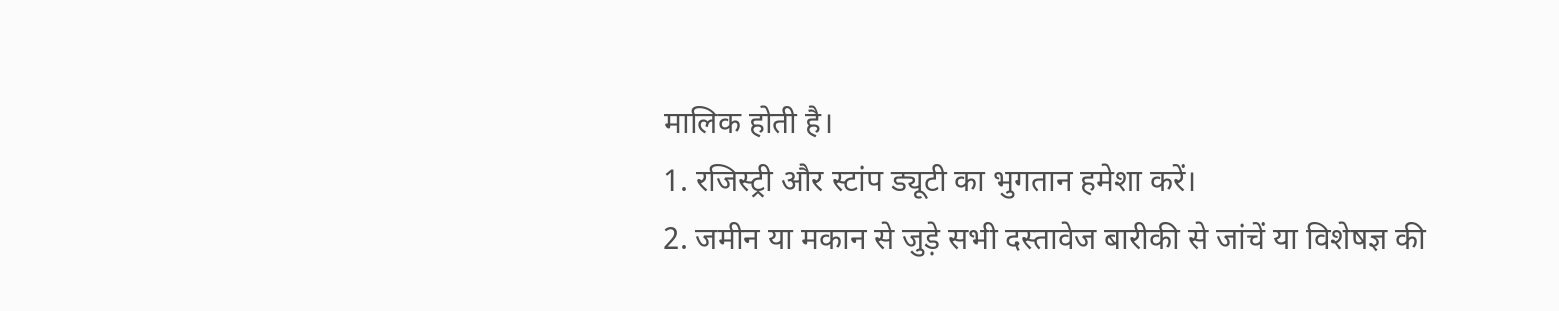मालिक होती है।
1. रजिस्ट्री और स्टांप ड्यूटी का भुगतान हमेशा करें।
2. जमीन या मकान से जुड़े सभी दस्तावेज बारीकी से जांचें या विशेषज्ञ की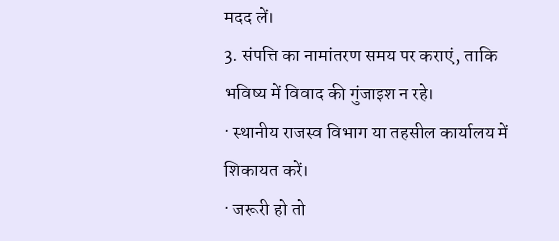मदद लें।
3. संपत्ति का नामांतरण समय पर कराएं, ताकि भविष्य में विवाद की गुंजाइश न रहे।
· स्थानीय राजस्व विभाग या तहसील कार्यालय में शिकायत करें।
· जरूरी हो तो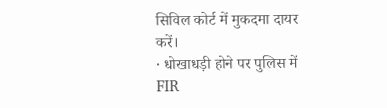सिविल कोर्ट में मुकदमा दायर करें।
· धोखाधड़ी होने पर पुलिस में FIR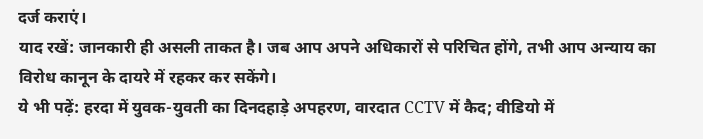दर्ज कराएं।
याद रखें: जानकारी ही असली ताकत है। जब आप अपने अधिकारों से परिचित होंगे, तभी आप अन्याय का विरोध कानून के दायरे में रहकर कर सकेंगे।
ये भी पढ़ें: हरदा में युवक-युवती का दिनदहाड़े अपहरण, वारदात CCTV में कैद; वीडियो में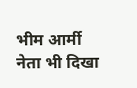भीम आर्मी नेता भी दिखा